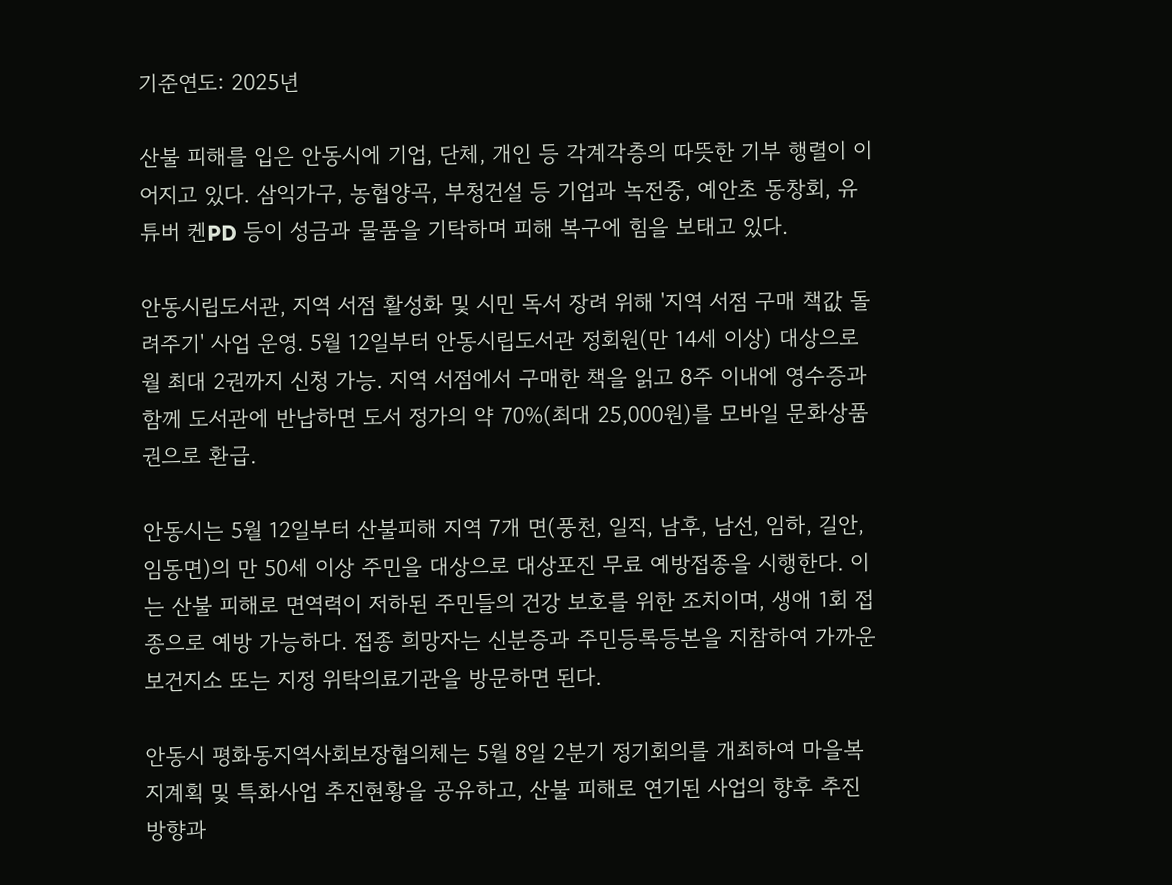기준연도: 2025년

산불 피해를 입은 안동시에 기업, 단체, 개인 등 각계각층의 따뜻한 기부 행렬이 이어지고 있다. 삼익가구, 농협양곡, 부청건설 등 기업과 녹전중, 예안초 동창회, 유튜버 켄PD 등이 성금과 물품을 기탁하며 피해 복구에 힘을 보태고 있다.

안동시립도서관, 지역 서점 활성화 및 시민 독서 장려 위해 '지역 서점 구매 책값 돌려주기' 사업 운영. 5월 12일부터 안동시립도서관 정회원(만 14세 이상) 대상으로 월 최대 2권까지 신청 가능. 지역 서점에서 구매한 책을 읽고 8주 이내에 영수증과 함께 도서관에 반납하면 도서 정가의 약 70%(최대 25,000원)를 모바일 문화상품권으로 환급.

안동시는 5월 12일부터 산불피해 지역 7개 면(풍천, 일직, 남후, 남선, 임하, 길안, 임동면)의 만 50세 이상 주민을 대상으로 대상포진 무료 예방접종을 시행한다. 이는 산불 피해로 면역력이 저하된 주민들의 건강 보호를 위한 조치이며, 생애 1회 접종으로 예방 가능하다. 접종 희망자는 신분증과 주민등록등본을 지참하여 가까운 보건지소 또는 지정 위탁의료기관을 방문하면 된다.

안동시 평화동지역사회보장협의체는 5월 8일 2분기 정기회의를 개최하여 마을복지계획 및 특화사업 추진현황을 공유하고, 산불 피해로 연기된 사업의 향후 추진 방향과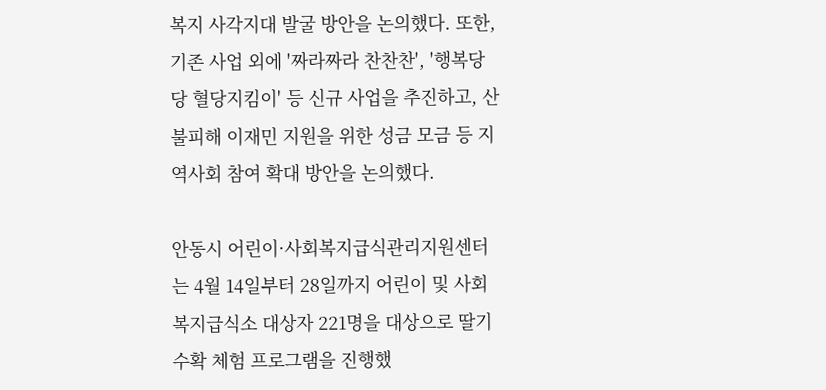복지 사각지대 발굴 방안을 논의했다. 또한, 기존 사업 외에 '짜라짜라 찬찬찬', '행복당당 혈당지킴이' 등 신규 사업을 추진하고, 산불피해 이재민 지원을 위한 성금 모금 등 지역사회 참여 확대 방안을 논의했다.

안동시 어린이·사회복지급식관리지원센터는 4월 14일부터 28일까지 어린이 및 사회복지급식소 대상자 221명을 대상으로 딸기 수확 체험 프로그램을 진행했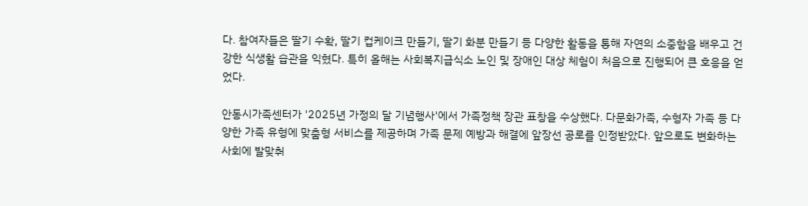다. 참여자들은 딸기 수확, 딸기 컵케이크 만들기, 딸기 화분 만들기 등 다양한 활동을 통해 자연의 소중함을 배우고 건강한 식생활 습관을 익혔다. 특히 올해는 사회복지급식소 노인 및 장애인 대상 체험이 처음으로 진행되어 큰 호응을 얻었다.

안동시가족센터가 '2025년 가정의 달 기념행사'에서 가족정책 장관 표창을 수상했다. 다문화가족, 수형자 가족 등 다양한 가족 유형에 맞춤형 서비스를 제공하며 가족 문제 예방과 해결에 앞장선 공로를 인정받았다. 앞으로도 변화하는 사회에 발맞춰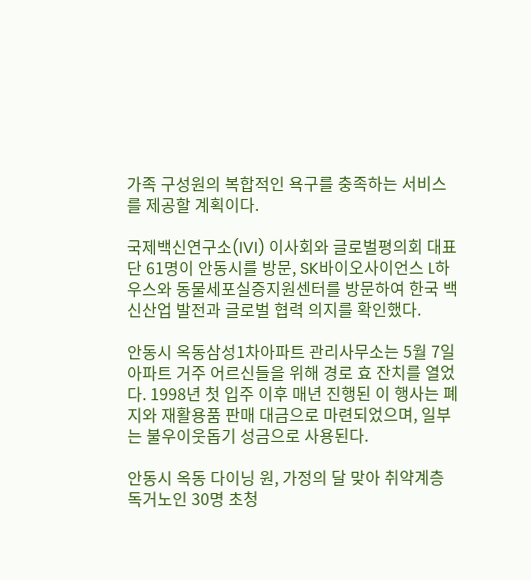가족 구성원의 복합적인 욕구를 충족하는 서비스를 제공할 계획이다.

국제백신연구소(IVI) 이사회와 글로벌평의회 대표단 61명이 안동시를 방문, SK바이오사이언스 L하우스와 동물세포실증지원센터를 방문하여 한국 백신산업 발전과 글로벌 협력 의지를 확인했다.

안동시 옥동삼성1차아파트 관리사무소는 5월 7일 아파트 거주 어르신들을 위해 경로 효 잔치를 열었다. 1998년 첫 입주 이후 매년 진행된 이 행사는 폐지와 재활용품 판매 대금으로 마련되었으며, 일부는 불우이웃돕기 성금으로 사용된다.

안동시 옥동 다이닝 원, 가정의 달 맞아 취약계층 독거노인 30명 초청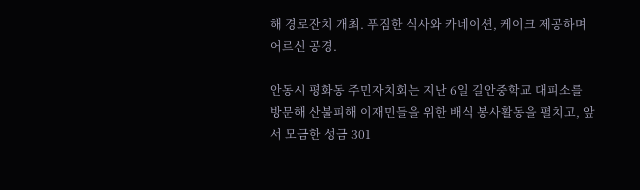해 경로잔치 개최. 푸짐한 식사와 카네이션, 케이크 제공하며 어르신 공경.

안동시 평화동 주민자치회는 지난 6일 길안중학교 대피소를 방문해 산불피해 이재민들을 위한 배식 봉사활동을 펼치고, 앞서 모금한 성금 301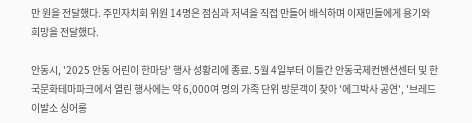만 원을 전달했다. 주민자치회 위원 14명은 점심과 저녁을 직접 만들어 배식하며 이재민들에게 용기와 희망을 전달했다.

안동시, '2025 안동 어린이 한마당' 행사 성황리에 종료. 5월 4일부터 이틀간 안동국제컨벤션센터 및 한국문화테마파크에서 열린 행사에는 약 6,000여 명의 가족 단위 방문객이 찾아 '에그박사 공연', '브레드이발소 싱어롱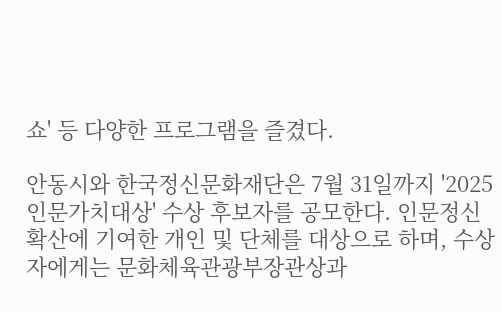쇼' 등 다양한 프로그램을 즐겼다.

안동시와 한국정신문화재단은 7월 31일까지 '2025 인문가치대상' 수상 후보자를 공모한다. 인문정신 확산에 기여한 개인 및 단체를 대상으로 하며, 수상자에게는 문화체육관광부장관상과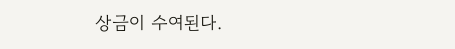상금이 수여된다.